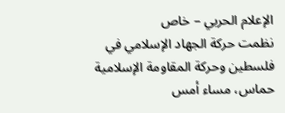الإعلام الحربي – خاص
نظمت حركة الجهاد الإسلامي في فلسطين وحركة المقاومة الإسلامية حماس، مساء أمس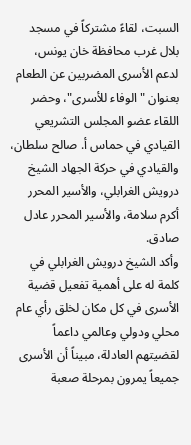السبت، لقاءً مشتركاً في مسجد بلال غرب محافظة خان يونس، لدعم الأسرى المضربين عن الطعام بعنوان " الوفاء للأسرى"، وحضر اللقاء عضو المجلس التشريعي القيادي في حماس أ. صالح سلطان، والقيادي في حركة الجهاد الشيخ درويش الغرابلي، والأسير المحرر أكرم سلامة، والأسير المحرر عادل صادق.
وأكد الشيخ درويش الغرابلي في كلمة له على أهمية تفعيل قضية الأسرى في كل مكان لخلق رأي عام محلي ودولي وعالمي داعماً لقضيتهم العادلة، مبيناً أن الأسرى جميعاً يمرون بمرحلة صعبة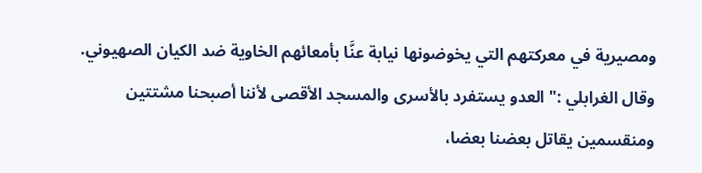ومصيرية في معركتهم التي يخوضونها نيابة عنَّا بأمعائهم الخاوية ضد الكيان الصهيوني.
وقال الغرابلي :" العدو يستفرد بالأسرى والمسجد الأقصى لأننا أصبحنا مشتتين ومنقسمين يقاتل بعضنا بعضا،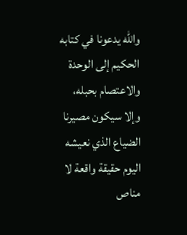والله يدعونا في كتابه الحكيم إلى الوحدة والاعتصام بحبله، وإلا سيكون مصيرنا الضياع الذي نعيشه اليوم حقيقة واقعة لا مناص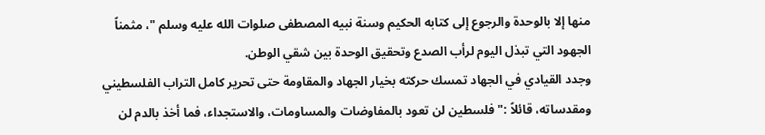منها إلا بالوحدة والرجوع إلى كتابه الحكيم وسنة نبيه المصطفى صلوات الله عليه وسلم "، مثمناً الجهود التي تبذل اليوم لرأب الصدع وتحقيق الوحدة بين شقي الوطن.
وجدد القيادي في الجهاد تمسك حركته بخيار الجهاد والمقاومة حتى تحرير كامل التراب الفلسطيني ومقدساته، قائلاً :" فلسطين لن تعود بالمفاوضات والمساومات، والاستجداء، فما أخذ بالدم لن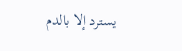يسترد إلا بالدم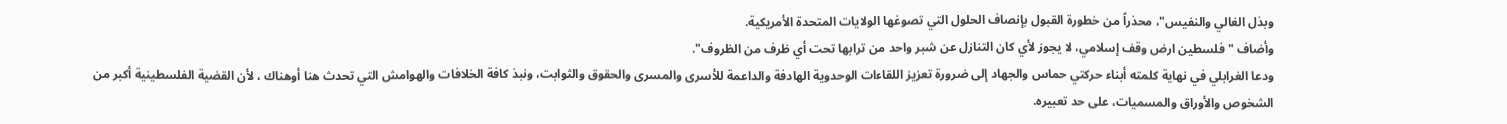وبذل الغالي والنفيس"، محذراً من خطورة القبول بإنصاف الحلول التي تصوغها الولايات المتحدة الأمريكية.
وأضاف " فلسطين ارض وقف إسلامي، لا يجوز لأي كان التنازل عن شبر واحد من ترابها تحت أي ظرف من الظروف".
ودعا الغرابلي في نهاية كلمته أبناء حركتي حماس والجهاد إلى ضرورة تعزيز اللقاءات الوحدوية الهادفة والداعمة للأسرى والمسرى والحقوق والثوابت، ونبذ كافة الخلافات والهوامش التي تحدث هنا أوهناك ، لأن القضية الفلسطينية أكبر من الشخوص والأوراق والمسميات، على حد تعبيره.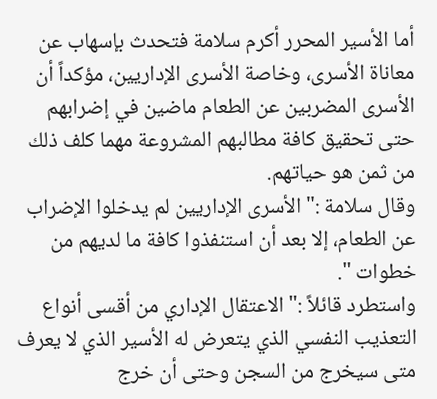أما الأسير المحرر أكرم سلامة فتحدث بإسهاب عن معاناة الأسرى، وخاصة الأسرى الإداريين، مؤكداً أن الأسرى المضربين عن الطعام ماضين في إضرابهم حتى تحقيق كافة مطالبهم المشروعة مهما كلف ذلك من ثمن هو حياتهم.
وقال سلامة :" الأسرى الإداريين لم يدخلوا الإضراب عن الطعام، إلا بعد أن استنفذوا كافة ما لديهم من خطوات ".
واستطرد قائلاً :" الاعتقال الإداري من أقسى أنواع التعذيب النفسي الذي يتعرض له الأسير الذي لا يعرف متى سيخرج من السجن وحتى أن خرج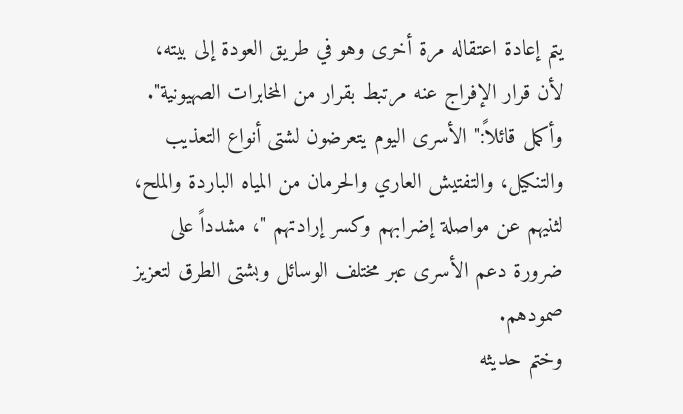يتم إعادة اعتقاله مرة أخرى وهو في طريق العودة إلى بيته، لأن قرار الإفراج عنه مرتبط بقرار من المخابرات الصهيونية".
وأكمل قائلاً:" الأسرى اليوم يتعرضون لشتى أنواع التعذيب والتنكيل، والتفتيش العاري والحرمان من المياه الباردة والملح، لثنيهم عن مواصلة إضرابهم وكسر إرادتهم "، مشدداً على ضرورة دعم الأسرى عبر مختلف الوسائل وبشتى الطرق لتعزيز صمودهم.
وختم حديثه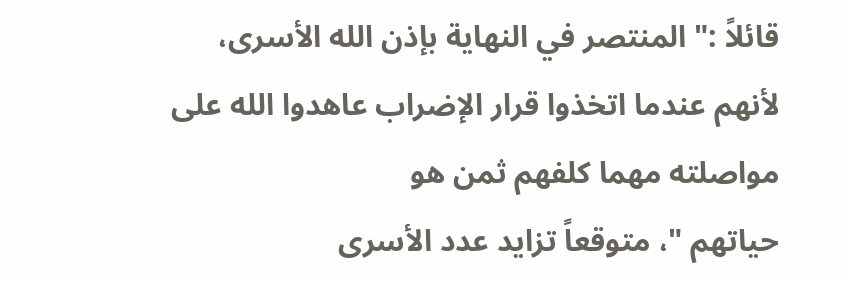قائلاً :" المنتصر في النهاية بإذن الله الأسرى،
لأنهم عندما اتخذوا قرار الإضراب عاهدوا الله على مواصلته مهما كلفهم ثمن هو
حياتهم "، متوقعاً تزايد عدد الأسرى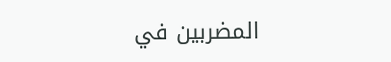المضربين في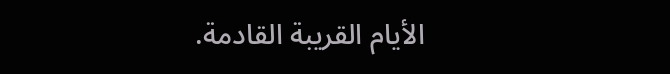الأيام القريبة القادمة.